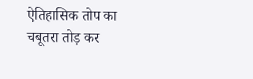ऐतिहासिक तोप का चबूतरा तोड़ कर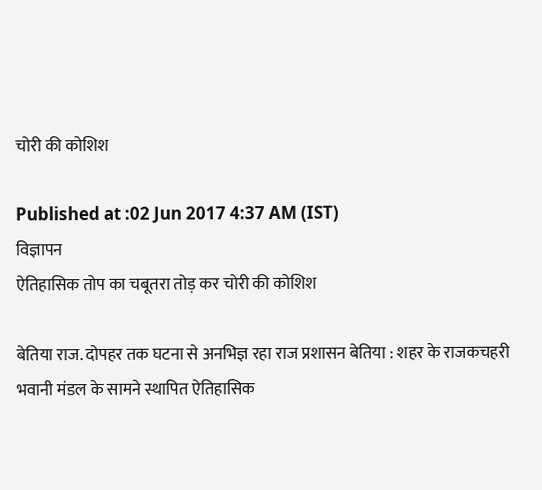चोरी की कोशिश

Published at :02 Jun 2017 4:37 AM (IST)
विज्ञापन
ऐतिहासिक तोप का चबूतरा तोड़ कर चोरी की कोशिश

बेतिया राज. दोपहर तक घटना से अनभिज्ञ रहा राज प्रशासन बेतिया : शहर के राजकचहरी भवानी मंडल के सामने स्थापित ऐतिहासिक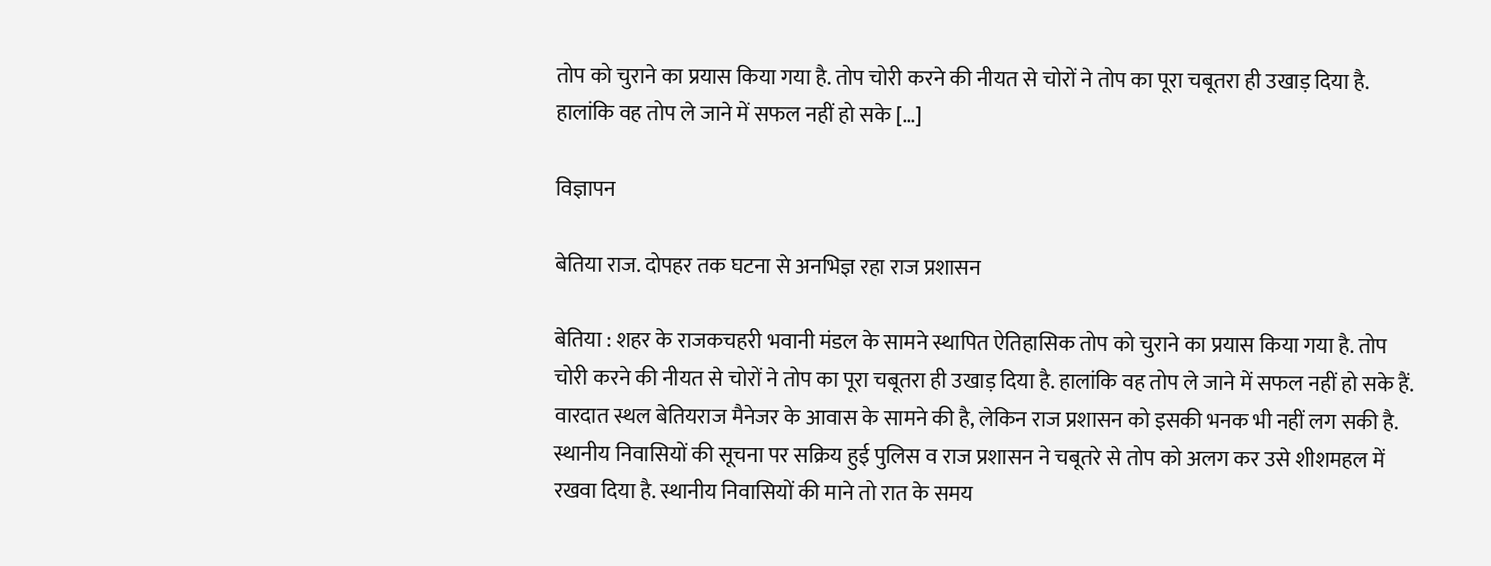तोप को चुराने का प्रयास किया गया है. तोप चोरी करने की नीयत से चोरों ने तोप का पूरा चबूतरा ही उखाड़ दिया है. हालांकि वह तोप ले जाने में सफल नहीं हो सके […]

विज्ञापन

बेतिया राज. दोपहर तक घटना से अनभिज्ञ रहा राज प्रशासन

बेतिया : शहर के राजकचहरी भवानी मंडल के सामने स्थापित ऐतिहासिक तोप को चुराने का प्रयास किया गया है. तोप चोरी करने की नीयत से चोरों ने तोप का पूरा चबूतरा ही उखाड़ दिया है. हालांकि वह तोप ले जाने में सफल नहीं हो सके हैं. वारदात स्थल बेतियराज मैनेजर के आवास के सामने की है, लेकिन राज प्रशासन को इसकी भनक भी नहीं लग सकी है.
स्थानीय निवासियों की सूचना पर सक्रिय हुई पुलिस व राज प्रशासन ने चबूतरे से तोप को अलग कर उसे शीशमहल में रखवा दिया है. स्थानीय निवासियों की माने तो रात के समय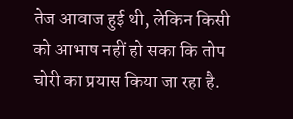तेज आवाज हुई थी, लेकिन किसी को आभाष नहीं हो सका कि तोप चोरी का प्रयास किया जा रहा है.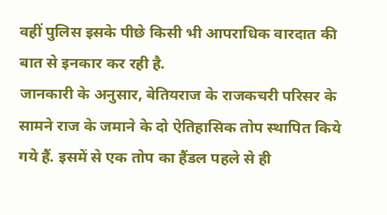वहीं पुलिस इसके पीछे किसी भी आपराधिक वारदात की बात से इनकार कर रही है.
जानकारी के अनुसार, बेतियराज के राजकचरी परिसर के सामने राज के जमाने के दो ऐतिहासिक तोप स्थापित किये गये हैं. इसमें से एक तोप का हैंडल पहले से ही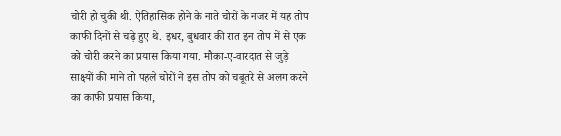चोरी हो चुकी थी. ऐतिहासिक होने के नाते चोरों के नजर में यह तोप काफी दिनों से चढ़े हुए थे. इधर, बुधवार की रात इन तोप में से एक को चोरी करने का प्रयास किया गया. मौका-ए-वारदात से जुड़े साक्ष्यों की माने तो पहले चोरों ने इस तोप को चबूतरे से अलग करने का काफी प्रयास किया,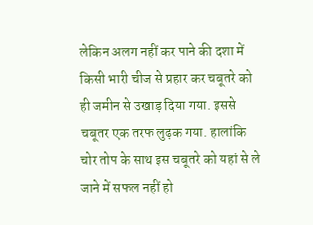लेकिन अलग नहीं कर पाने की दशा में किसी भारी चीज से प्रहार कर चबूतरे को ही जमीन से उखाड़ दिया गया. इससे चबूतर एक तरफ लुढ़क गया. हालांकि चोर तोप के साथ इस चबूतरे को यहां से ले जाने में सफल नहीं हो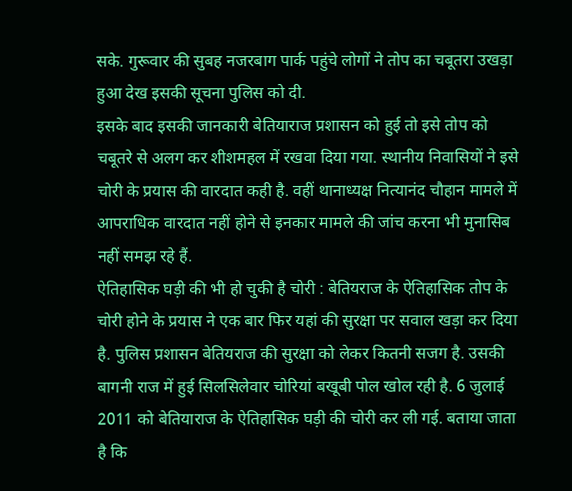सके. गुरूवार की सुबह नजरबाग पार्क पहुंचे लोगों ने तोप का चबूतरा उखड़ा हुआ देख इसकी सूचना पुलिस को दी.
इसके बाद इसकी जानकारी बेतियाराज प्रशासन को हुई तो इसे तोप को चबूतरे से अलग कर शीशमहल में रखवा दिया गया. स्थानीय निवासियों ने इसे चोरी के प्रयास की वारदात कही है. वहीं थानाध्यक्ष नित्यानंद चौहान मामले में आपराधिक वारदात नहीं होने से इनकार मामले की जांच करना भी मुनासिब नहीं समझ रहे हैं.
ऐतिहासिक घड़ी की भी हो चुकी है चोरी : बेतियराज के ऐतिहासिक तोप के चोरी होने के प्रयास ने एक बार फिर यहां की सुरक्षा पर सवाल खड़ा कर दिया है. पुलिस प्रशासन बेतियराज की सुरक्षा को लेकर कितनी सजग है. उसकी बागनी राज में हुई सिलसिलेवार चोरियां बखूबी पोल खोल रही है. 6 जुलाई 2011 को बेतियाराज के ऐतिहासिक घड़ी की चोरी कर ली गई. बताया जाता है कि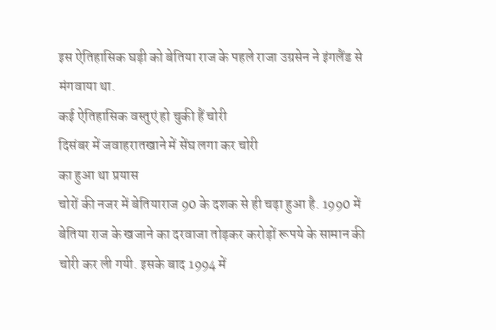इस ऐतिहासिक घड़ी को बेतिया राज के पहले राजा उग्रसेन ने इंगलैंड से मंगवाया था.
कई ऐतिहासिक वस्तुएं हो चुकी हैं चोरी
दिसंबर में जवाहरातखाने में सेंघ लगा कर चोरी
का हुआ था प्रयास
चोरों की नजर में बेतियाराज 90 के दशक से ही चढ़ा हुआ है. 1990 में बेतिया राज के खजाने का दरवाजा तोड़कर करोड़ों रूपये के सामान की चोरी कर ली गयी. इसके बाद 1994 में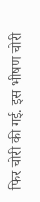फिर चोरी की गई. इस भीषण चोरी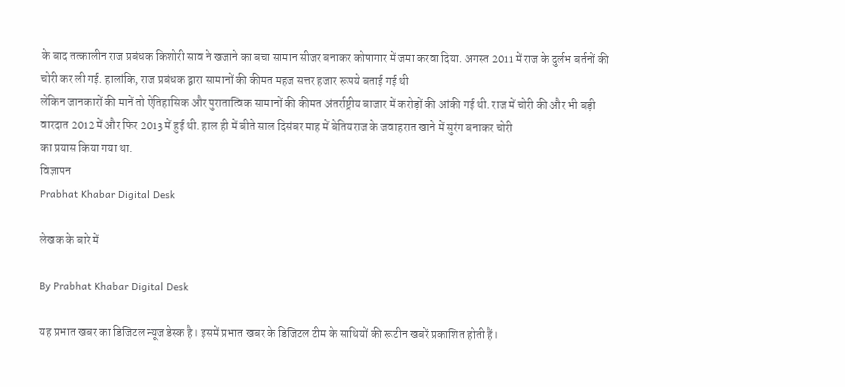के बाद तत्कालीन राज प्रबंधक किशोरी साव ने खजाने का बचा सामान सीजर बनाकर कोषागार में जमा करवा दिया. अगस्त 2011 में राज के दुर्लभ बर्तनों की चोरी कर ली गई. हालांकि, राज प्रबंधक द्वारा सामानों की कीमत महज सत्तर हजार रूपये बताई गई थी
लेकिन जानकारों की मानें तो ऐतिहासिक और पुरातात्विक सामानों की कीमत अंतर्राष्ट्रीय बाजार में करोड़ों की आंकी गई थी. राज में चोरी की और भी बड़ी वारदात 2012 में और फिर 2013 में हुई थी. हाल ही में बीते साल दिसंबर माह में बेतियराज के जवाहरात खाने में सुरंग बनाकर चोरी
का प्रयास किया गया था.
विज्ञापन
Prabhat Khabar Digital Desk

लेखक के बारे में

By Prabhat Khabar Digital Desk

यह प्रभात खबर का डिजिटल न्यूज डेस्क है। इसमें प्रभात खबर के डिजिटल टीम के साथियों की रूटीन खबरें प्रकाशित होती हैं।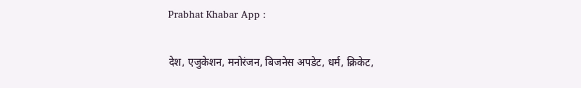Prabhat Khabar App :

देश, एजुकेशन, मनोरंजन, बिजनेस अपडेट, धर्म, क्रिकेट,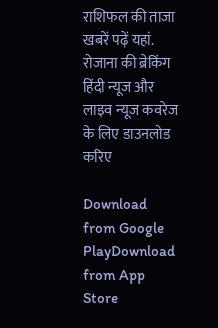राशिफल की ताजा खबरें पढ़ें यहां. रोजाना की ब्रेकिंग हिंदी न्यूज और लाइव न्यूज कवरेज के लिए डाउनलोड करिए

Download from Google PlayDownload from App Store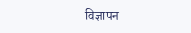विज्ञापन